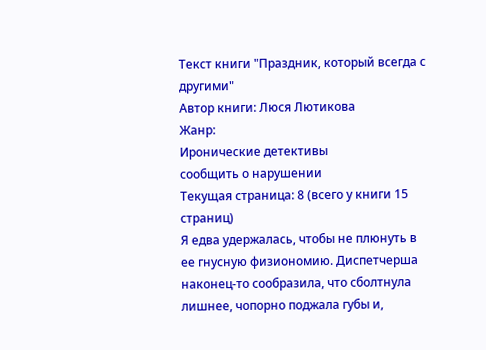Текст книги "Праздник, который всегда с другими"
Автор книги: Люся Лютикова
Жанр:
Иронические детективы
сообщить о нарушении
Текущая страница: 8 (всего у книги 15 страниц)
Я едва удержалась, чтобы не плюнуть в ее гнусную физиономию. Диспетчерша наконец-то сообразила, что сболтнула лишнее, чопорно поджала губы и,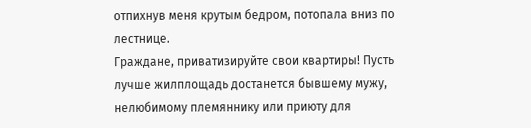отпихнув меня крутым бедром, потопала вниз по лестнице.
Граждане, приватизируйте свои квартиры! Пусть лучше жилплощадь достанется бывшему мужу, нелюбимому племяннику или приюту для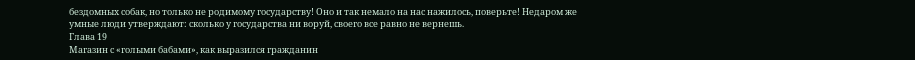бездомных собак, но только не родимому государству! Оно и так немало на нас нажилось, поверьте! Недаром же умные люди утверждают: сколько у государства ни воруй, своего все равно не вернешь.
Глава 19
Магазин с «голыми бабами», как выразился гражданин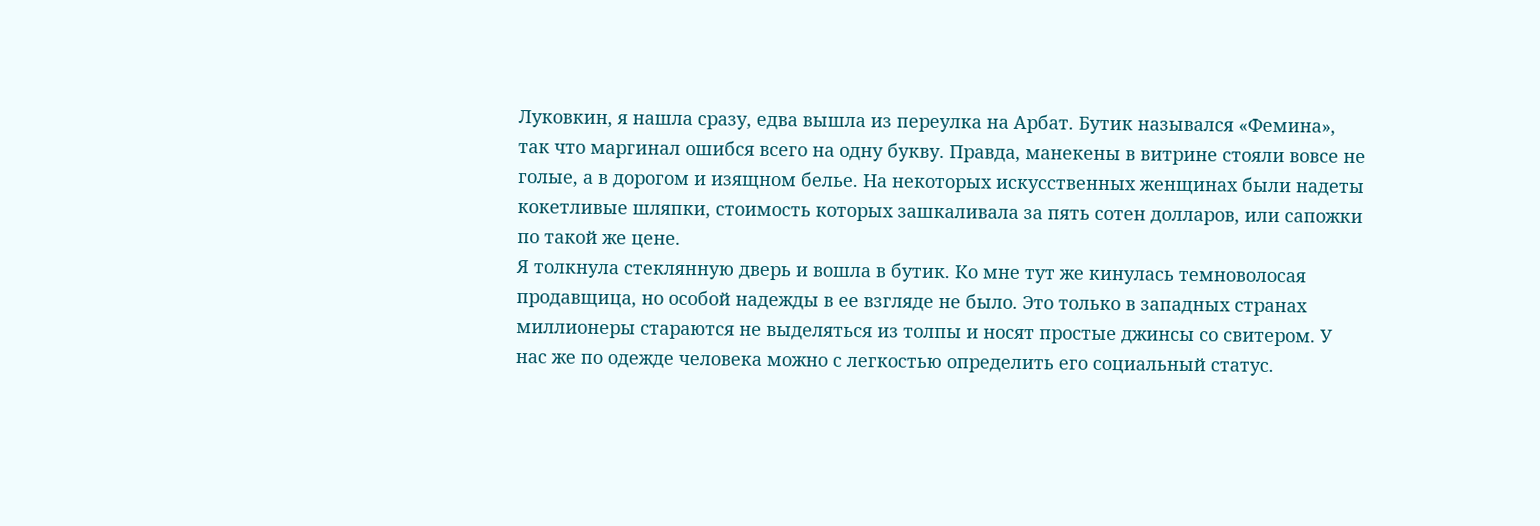Луковкин, я нашла сразу, едва вышла из переулка на Арбат. Бутик назывался «Фемина», так что маргинал ошибся всего на одну букву. Правда, манекены в витрине стояли вовсе не голые, а в дорогом и изящном белье. На некоторых искусственных женщинах были надеты кокетливые шляпки, стоимость которых зашкаливала за пять сотен долларов, или сапожки по такой же цене.
Я толкнула стеклянную дверь и вошла в бутик. Ко мне тут же кинулась темноволосая продавщица, но особой надежды в ее взгляде не было. Это только в западных странах миллионеры стараются не выделяться из толпы и носят простые джинсы со свитером. У нас же по одежде человека можно с легкостью определить его социальный статус.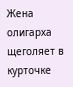Жена олигарха щеголяет в курточке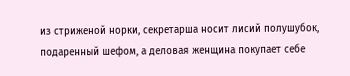из стриженой норки, секретарша носит лисий полушубок, подаренный шефом, а деловая женщина покупает себе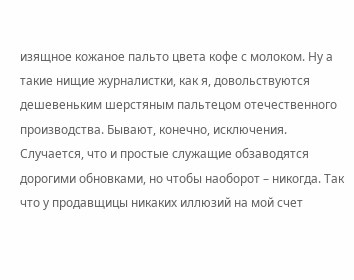изящное кожаное пальто цвета кофе с молоком. Ну а такие нищие журналистки, как я, довольствуются дешевеньким шерстяным пальтецом отечественного производства. Бывают, конечно, исключения. Случается, что и простые служащие обзаводятся дорогими обновками, но чтобы наоборот – никогда. Так что у продавщицы никаких иллюзий на мой счет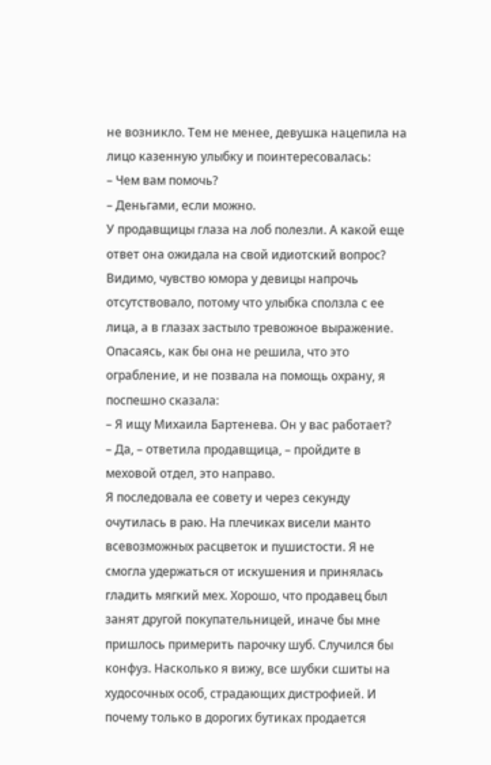не возникло. Тем не менее, девушка нацепила на лицо казенную улыбку и поинтересовалась:
– Чем вам помочь?
– Деньгами, если можно.
У продавщицы глаза на лоб полезли. А какой еще ответ она ожидала на свой идиотский вопрос? Видимо, чувство юмора у девицы напрочь отсутствовало, потому что улыбка сползла с ее лица, а в глазах застыло тревожное выражение. Опасаясь, как бы она не решила, что это ограбление, и не позвала на помощь охрану, я поспешно сказала:
– Я ищу Михаила Бартенева. Он у вас работает?
– Да, – ответила продавщица, – пройдите в меховой отдел, это направо.
Я последовала ее совету и через секунду очутилась в раю. На плечиках висели манто всевозможных расцветок и пушистости. Я не смогла удержаться от искушения и принялась гладить мягкий мех. Хорошо, что продавец был занят другой покупательницей, иначе бы мне пришлось примерить парочку шуб. Случился бы конфуз. Насколько я вижу, все шубки сшиты на худосочных особ, страдающих дистрофией. И почему только в дорогих бутиках продается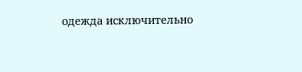одежда исключительно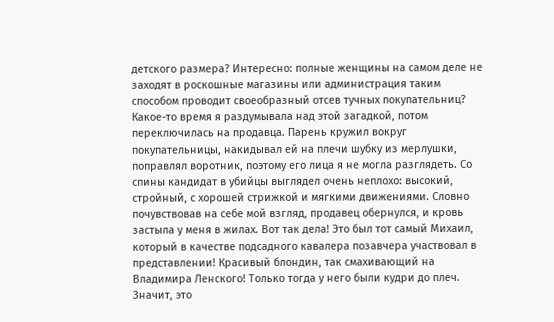детского размера? Интересно: полные женщины на самом деле не заходят в роскошные магазины или администрация таким способом проводит своеобразный отсев тучных покупательниц?
Какое-то время я раздумывала над этой загадкой, потом переключилась на продавца. Парень кружил вокруг покупательницы, накидывал ей на плечи шубку из мерлушки, поправлял воротник, поэтому его лица я не могла разглядеть. Со спины кандидат в убийцы выглядел очень неплохо: высокий, стройный, с хорошей стрижкой и мягкими движениями. Словно почувствовав на себе мой взгляд, продавец обернулся, и кровь застыла у меня в жилах. Вот так дела! Это был тот самый Михаил, который в качестве подсадного кавалера позавчера участвовал в представлении! Красивый блондин, так смахивающий на Владимира Ленского! Только тогда у него были кудри до плеч. Значит, это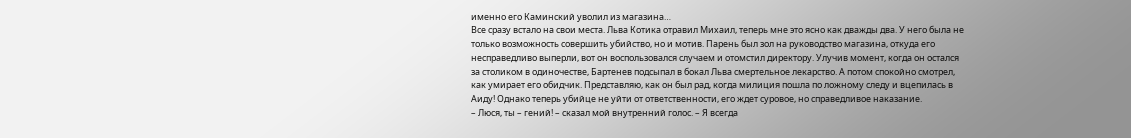именно его Каминский уволил из магазина…
Все сразу встало на свои места. Льва Котика отравил Михаил, теперь мне это ясно как дважды два. У него была не только возможность совершить убийство, но и мотив. Парень был зол на руководство магазина, откуда его несправедливо выперли, вот он воспользовался случаем и отомстил директору. Улучив момент, когда он остался за столиком в одиночестве, Бартенев подсыпал в бокал Льва смертельное лекарство. А потом спокойно смотрел, как умирает его обидчик. Представляю, как он был рад, когда милиция пошла по ложному следу и вцепилась в Аиду! Однако теперь убийце не уйти от ответственности, его ждет суровое, но справедливое наказание.
– Люся, ты – гений! – сказал мой внутренний голос. – Я всегда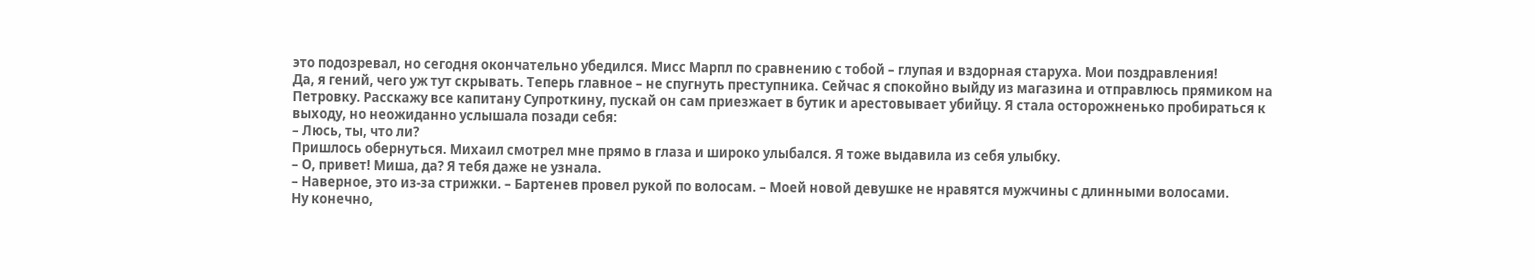это подозревал, но сегодня окончательно убедился. Мисс Марпл по сравнению с тобой – глупая и вздорная старуха. Мои поздравления!
Да, я гений, чего уж тут скрывать. Теперь главное – не спугнуть преступника. Сейчас я спокойно выйду из магазина и отправлюсь прямиком на Петровку. Расскажу все капитану Супроткину, пускай он сам приезжает в бутик и арестовывает убийцу. Я стала осторожненько пробираться к выходу, но неожиданно услышала позади себя:
– Люсь, ты, что ли?
Пришлось обернуться. Михаил смотрел мне прямо в глаза и широко улыбался. Я тоже выдавила из себя улыбку.
– О, привет! Миша, да? Я тебя даже не узнала.
– Наверное, это из-за стрижки. – Бартенев провел рукой по волосам. – Моей новой девушке не нравятся мужчины с длинными волосами.
Ну конечно,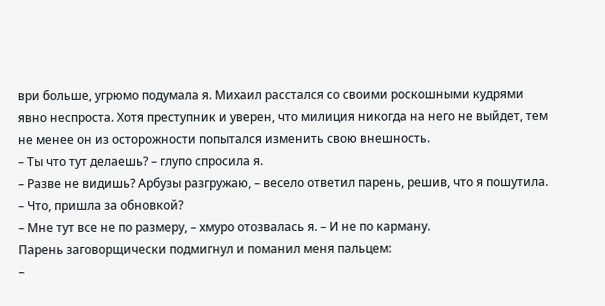ври больше, угрюмо подумала я. Михаил расстался со своими роскошными кудрями явно неспроста. Хотя преступник и уверен, что милиция никогда на него не выйдет, тем не менее он из осторожности попытался изменить свою внешность.
– Ты что тут делаешь? – глупо спросила я.
– Разве не видишь? Арбузы разгружаю, – весело ответил парень, решив, что я пошутила. – Что, пришла за обновкой?
– Мне тут все не по размеру, – хмуро отозвалась я. – И не по карману.
Парень заговорщически подмигнул и поманил меня пальцем:
–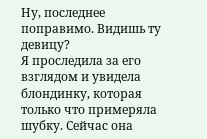Ну, последнее поправимо. Видишь ту девицу?
Я проследила за его взглядом и увидела блондинку, которая только что примеряла шубку. Сейчас она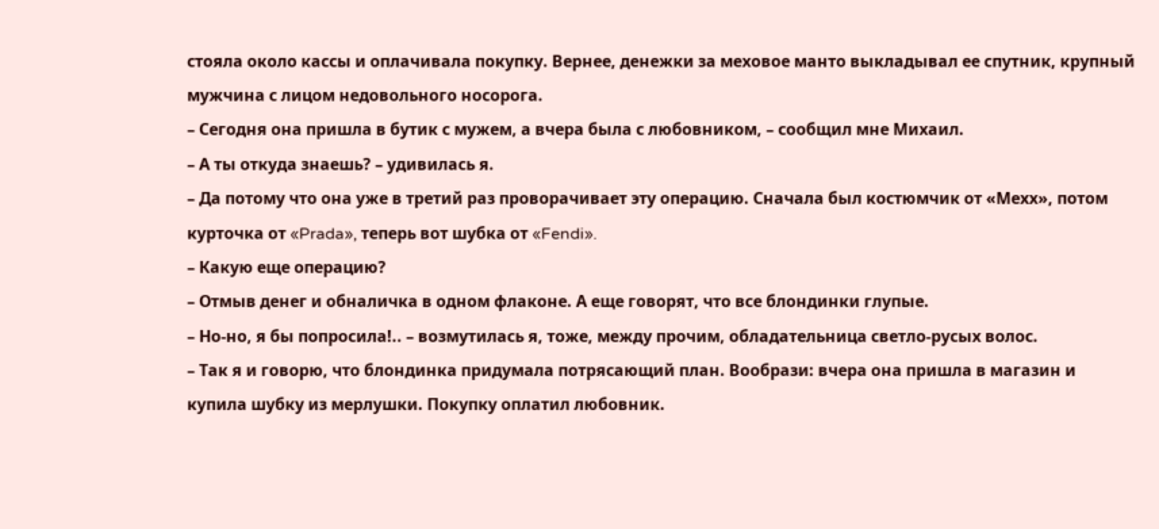стояла около кассы и оплачивала покупку. Вернее, денежки за меховое манто выкладывал ее спутник, крупный мужчина с лицом недовольного носорога.
– Сегодня она пришла в бутик с мужем, а вчера была с любовником, – сообщил мне Михаил.
– А ты откуда знаешь? – удивилась я.
– Да потому что она уже в третий раз проворачивает эту операцию. Сначала был костюмчик от «Мехх», потом курточка от «Prada», теперь вот шубка от «Fendi».
– Какую еще операцию?
– Отмыв денег и обналичка в одном флаконе. А еще говорят, что все блондинки глупые.
– Но-но, я бы попросила!.. – возмутилась я, тоже, между прочим, обладательница светло-русых волос.
– Так я и говорю, что блондинка придумала потрясающий план. Вообрази: вчера она пришла в магазин и купила шубку из мерлушки. Покупку оплатил любовник.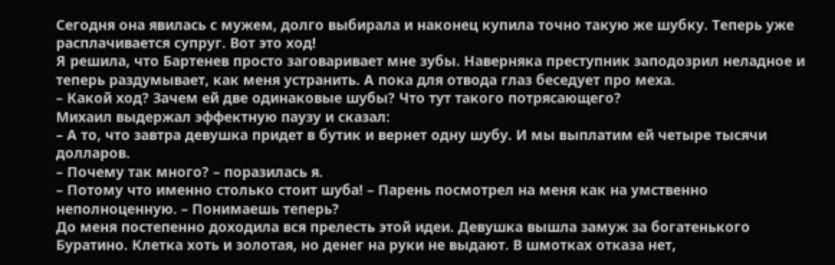Сегодня она явилась с мужем, долго выбирала и наконец купила точно такую же шубку. Теперь уже расплачивается супруг. Вот это ход!
Я решила, что Бартенев просто заговаривает мне зубы. Наверняка преступник заподозрил неладное и теперь раздумывает, как меня устранить. А пока для отвода глаз беседует про меха.
– Какой ход? Зачем ей две одинаковые шубы? Что тут такого потрясающего?
Михаил выдержал эффектную паузу и сказал:
– А то, что завтра девушка придет в бутик и вернет одну шубу. И мы выплатим ей четыре тысячи долларов.
– Почему так много? – поразилась я.
– Потому что именно столько стоит шуба! – Парень посмотрел на меня как на умственно неполноценную. – Понимаешь теперь?
До меня постепенно доходила вся прелесть этой идеи. Девушка вышла замуж за богатенького Буратино. Клетка хоть и золотая, но денег на руки не выдают. В шмотках отказа нет,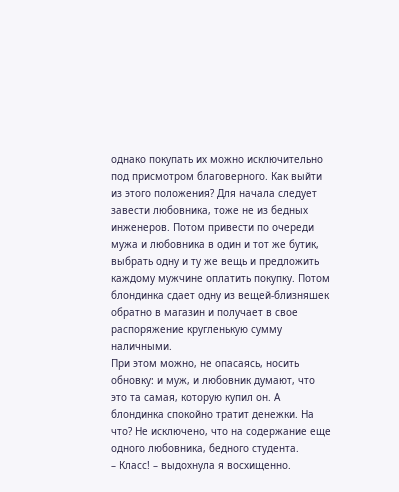однако покупать их можно исключительно под присмотром благоверного. Как выйти из этого положения? Для начала следует завести любовника, тоже не из бедных инженеров. Потом привести по очереди мужа и любовника в один и тот же бутик, выбрать одну и ту же вещь и предложить каждому мужчине оплатить покупку. Потом блондинка сдает одну из вещей-близняшек обратно в магазин и получает в свое распоряжение кругленькую сумму наличными.
При этом можно, не опасаясь, носить обновку: и муж, и любовник думают, что это та самая, которую купил он. А блондинка спокойно тратит денежки. На что? Не исключено, что на содержание еще одного любовника, бедного студента.
– Класс! – выдохнула я восхищенно.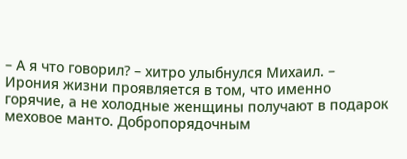– А я что говорил? – хитро улыбнулся Михаил. – Ирония жизни проявляется в том, что именно горячие, а не холодные женщины получают в подарок меховое манто. Добропорядочным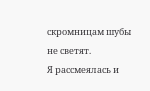скромницам шубы не светят.
Я рассмеялась и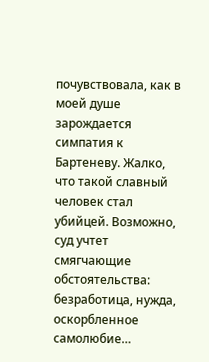почувствовала, как в моей душе зарождается симпатия к Бартеневу. Жалко, что такой славный человек стал убийцей. Возможно, суд учтет смягчающие обстоятельства: безработица, нужда, оскорбленное самолюбие…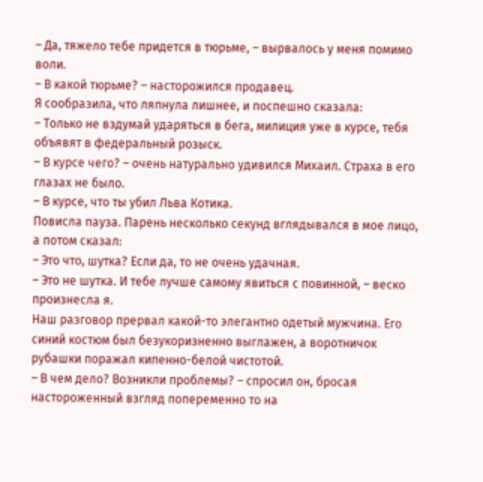– Да, тяжело тебе придется в тюрьме, – вырвалось у меня помимо воли.
– В какой тюрьме? – насторожился продавец.
Я сообразила, что ляпнула лишнее, и поспешно сказала:
– Только не вздумай ударяться в бега, милиция уже в курсе, тебя объявят в федеральный розыск.
– В курсе чего? – очень натурально удивился Михаил. Страха в его глазах не было.
– В курсе, что ты убил Льва Котика.
Повисла пауза. Парень несколько секунд вглядывался в мое лицо, а потом сказал:
– Это что, шутка? Если да, то не очень удачная.
– Это не шутка. И тебе лучше самому явиться с повинной, – веско произнесла я.
Наш разговор прервал какой-то элегантно одетый мужчина. Его синий костюм был безукоризненно выглажен, а воротничок рубашки поражал кипенно-белой чистотой.
– В чем дело? Возникли проблемы? – спросил он, бросая настороженный взгляд попеременно то на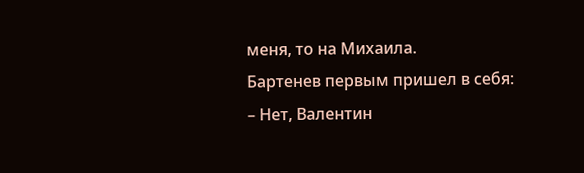меня, то на Михаила.
Бартенев первым пришел в себя:
– Нет, Валентин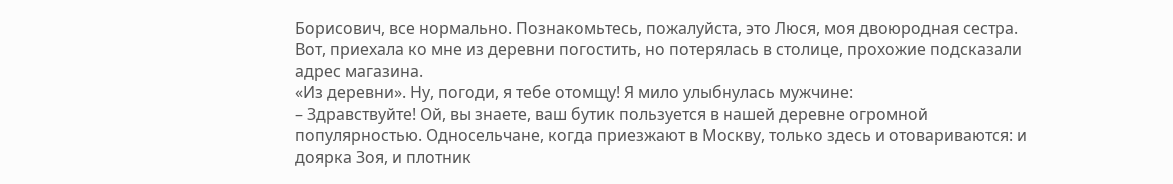Борисович, все нормально. Познакомьтесь, пожалуйста, это Люся, моя двоюродная сестра. Вот, приехала ко мне из деревни погостить, но потерялась в столице, прохожие подсказали адрес магазина.
«Из деревни». Ну, погоди, я тебе отомщу! Я мило улыбнулась мужчине:
– Здравствуйте! Ой, вы знаете, ваш бутик пользуется в нашей деревне огромной популярностью. Односельчане, когда приезжают в Москву, только здесь и отовариваются: и доярка Зоя, и плотник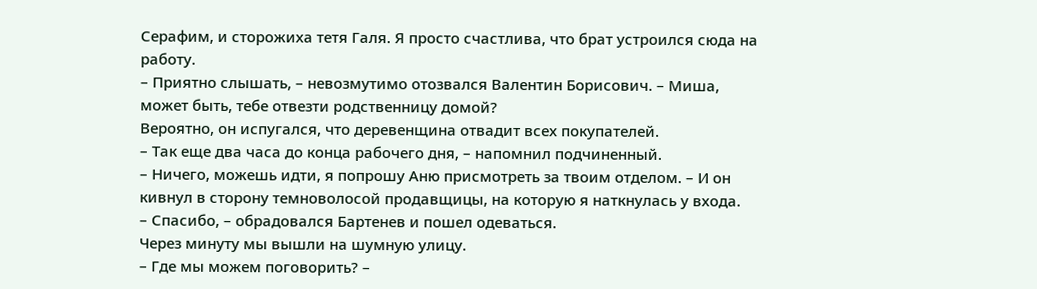Серафим, и сторожиха тетя Галя. Я просто счастлива, что брат устроился сюда на работу.
– Приятно слышать, – невозмутимо отозвался Валентин Борисович. – Миша, может быть, тебе отвезти родственницу домой?
Вероятно, он испугался, что деревенщина отвадит всех покупателей.
– Так еще два часа до конца рабочего дня, – напомнил подчиненный.
– Ничего, можешь идти, я попрошу Аню присмотреть за твоим отделом. – И он кивнул в сторону темноволосой продавщицы, на которую я наткнулась у входа.
– Спасибо, – обрадовался Бартенев и пошел одеваться.
Через минуту мы вышли на шумную улицу.
– Где мы можем поговорить? –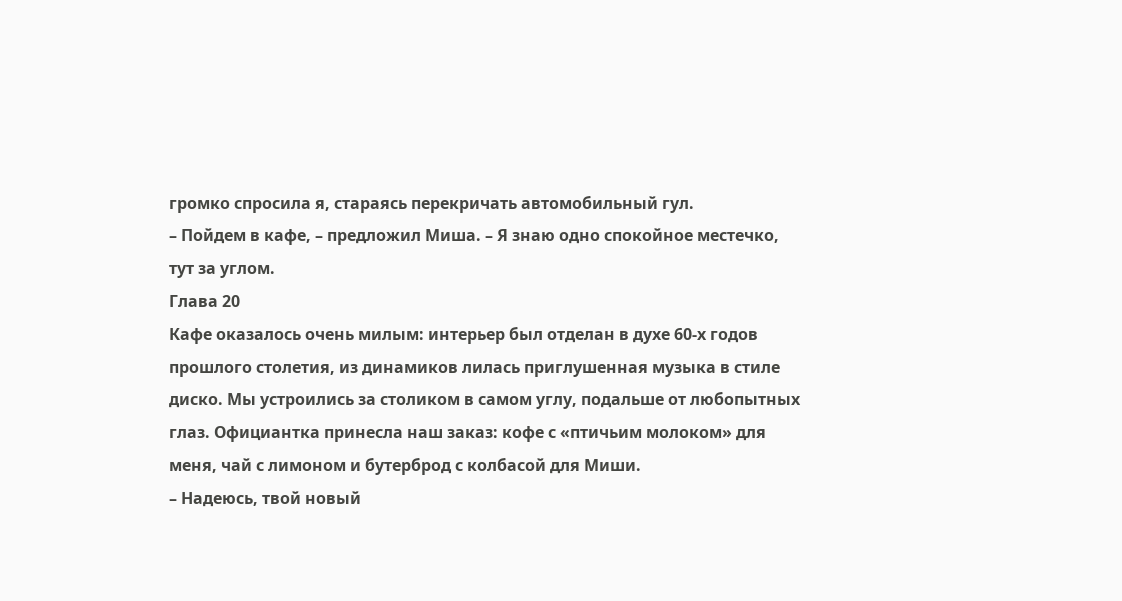громко спросила я, стараясь перекричать автомобильный гул.
– Пойдем в кафе, – предложил Миша. – Я знаю одно спокойное местечко, тут за углом.
Глава 20
Кафе оказалось очень милым: интерьер был отделан в духе 60-х годов прошлого столетия, из динамиков лилась приглушенная музыка в стиле диско. Мы устроились за столиком в самом углу, подальше от любопытных глаз. Официантка принесла наш заказ: кофе с «птичьим молоком» для меня, чай с лимоном и бутерброд с колбасой для Миши.
– Надеюсь, твой новый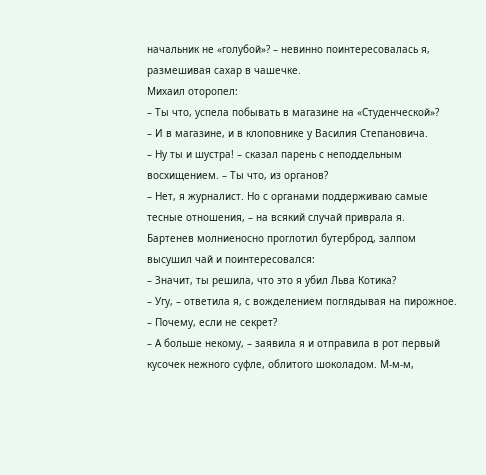начальник не «голубой»? – невинно поинтересовалась я, размешивая сахар в чашечке.
Михаил оторопел:
– Ты что, успела побывать в магазине на «Студенческой»?
– И в магазине, и в клоповнике у Василия Степановича.
– Ну ты и шустра! – сказал парень с неподдельным восхищением. – Ты что, из органов?
– Нет, я журналист. Но с органами поддерживаю самые тесные отношения, – на всякий случай приврала я.
Бартенев молниеносно проглотил бутерброд, залпом высушил чай и поинтересовался:
– Значит, ты решила, что это я убил Льва Котика?
– Угу, – ответила я, с вожделением поглядывая на пирожное.
– Почему, если не секрет?
– А больше некому, – заявила я и отправила в рот первый кусочек нежного суфле, облитого шоколадом. М-м-м,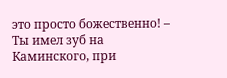это просто божественно! – Ты имел зуб на Каминского, при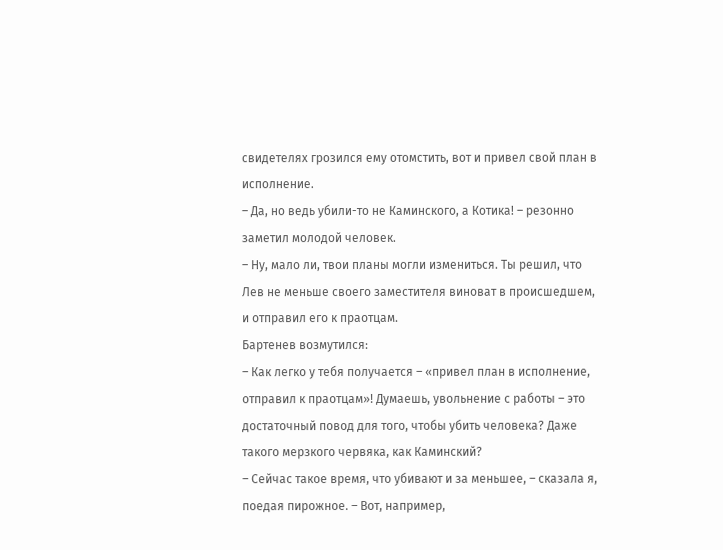свидетелях грозился ему отомстить, вот и привел свой план в исполнение.
– Да, но ведь убили-то не Каминского, а Котика! – резонно заметил молодой человек.
– Ну, мало ли, твои планы могли измениться. Ты решил, что Лев не меньше своего заместителя виноват в происшедшем, и отправил его к праотцам.
Бартенев возмутился:
– Как легко у тебя получается – «привел план в исполнение, отправил к праотцам»! Думаешь, увольнение с работы – это достаточный повод для того, чтобы убить человека? Даже такого мерзкого червяка, как Каминский?
– Сейчас такое время, что убивают и за меньшее, – сказала я, поедая пирожное. – Вот, например,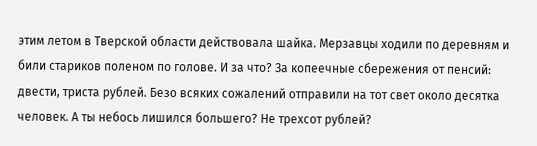этим летом в Тверской области действовала шайка. Мерзавцы ходили по деревням и били стариков поленом по голове. И за что? За копеечные сбережения от пенсий: двести, триста рублей. Безо всяких сожалений отправили на тот свет около десятка человек. А ты небось лишился большего? Не трехсот рублей?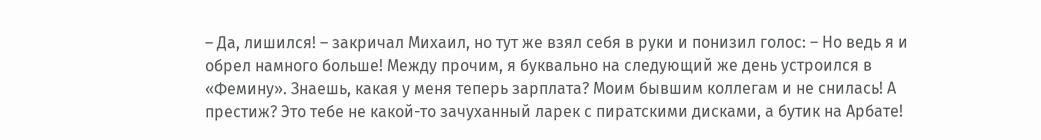– Да, лишился! – закричал Михаил, но тут же взял себя в руки и понизил голос: – Но ведь я и обрел намного больше! Между прочим, я буквально на следующий же день устроился в «Фемину». Знаешь, какая у меня теперь зарплата? Моим бывшим коллегам и не снилась! А престиж? Это тебе не какой-то зачуханный ларек с пиратскими дисками, а бутик на Арбате!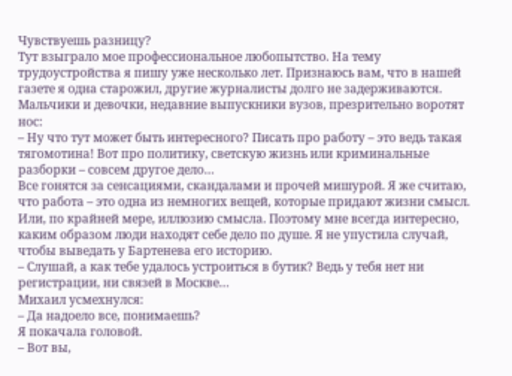Чувствуешь разницу?
Тут взыграло мое профессиональное любопытство. На тему трудоустройства я пишу уже несколько лет. Признаюсь вам, что в нашей газете я одна старожил, другие журналисты долго не задерживаются. Мальчики и девочки, недавние выпускники вузов, презрительно воротят нос:
– Ну что тут может быть интересного? Писать про работу – это ведь такая тягомотина! Вот про политику, светскую жизнь или криминальные разборки – совсем другое дело…
Все гонятся за сенсациями, скандалами и прочей мишурой. Я же считаю, что работа – это одна из немногих вещей, которые придают жизни смысл. Или, по крайней мере, иллюзию смысла. Поэтому мне всегда интересно, каким образом люди находят себе дело по душе. Я не упустила случай, чтобы выведать у Бартенева его историю.
– Слушай, а как тебе удалось устроиться в бутик? Ведь у тебя нет ни регистрации, ни связей в Москве…
Михаил усмехнулся:
– Да надоело все, понимаешь?
Я покачала головой.
– Вот вы,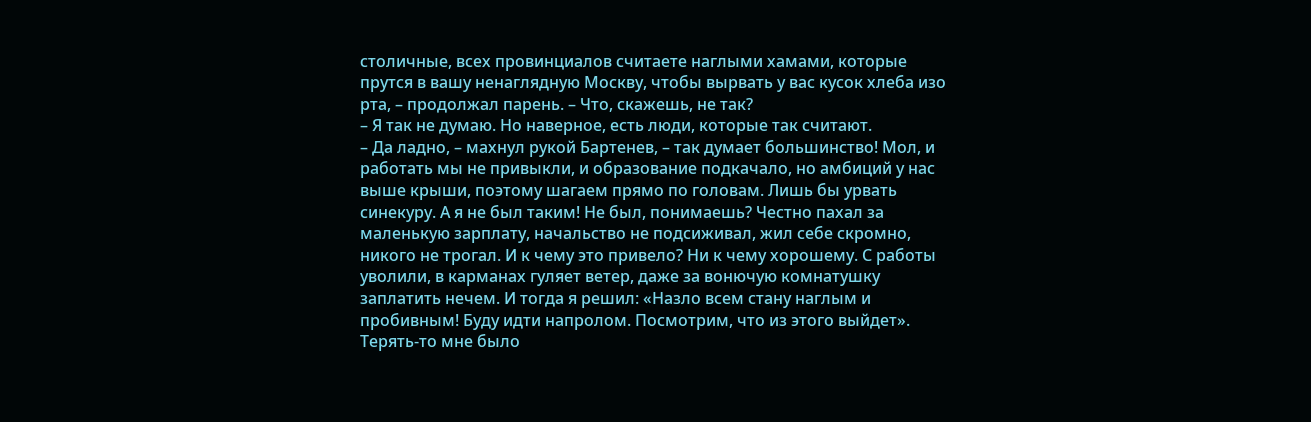столичные, всех провинциалов считаете наглыми хамами, которые прутся в вашу ненаглядную Москву, чтобы вырвать у вас кусок хлеба изо рта, – продолжал парень. – Что, скажешь, не так?
– Я так не думаю. Но наверное, есть люди, которые так считают.
– Да ладно, – махнул рукой Бартенев, – так думает большинство! Мол, и работать мы не привыкли, и образование подкачало, но амбиций у нас выше крыши, поэтому шагаем прямо по головам. Лишь бы урвать синекуру. А я не был таким! Не был, понимаешь? Честно пахал за маленькую зарплату, начальство не подсиживал, жил себе скромно, никого не трогал. И к чему это привело? Ни к чему хорошему. С работы уволили, в карманах гуляет ветер, даже за вонючую комнатушку заплатить нечем. И тогда я решил: «Назло всем стану наглым и пробивным! Буду идти напролом. Посмотрим, что из этого выйдет». Терять-то мне было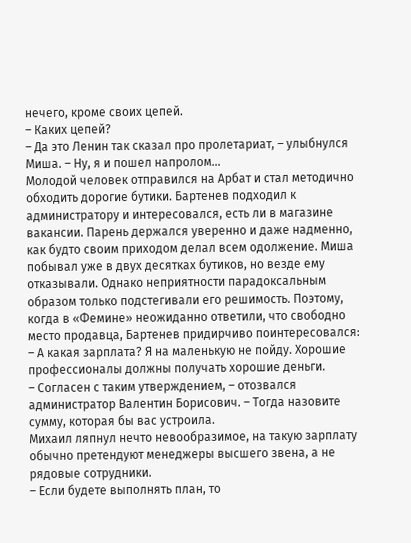нечего, кроме своих цепей.
– Каких цепей?
– Да это Ленин так сказал про пролетариат, – улыбнулся Миша. – Ну, я и пошел напролом…
Молодой человек отправился на Арбат и стал методично обходить дорогие бутики. Бартенев подходил к администратору и интересовался, есть ли в магазине вакансии. Парень держался уверенно и даже надменно, как будто своим приходом делал всем одолжение. Миша побывал уже в двух десятках бутиков, но везде ему отказывали. Однако неприятности парадоксальным образом только подстегивали его решимость. Поэтому, когда в «Фемине» неожиданно ответили, что свободно место продавца, Бартенев придирчиво поинтересовался:
– А какая зарплата? Я на маленькую не пойду. Хорошие профессионалы должны получать хорошие деньги.
– Согласен с таким утверждением, – отозвался администратор Валентин Борисович. – Тогда назовите сумму, которая бы вас устроила.
Михаил ляпнул нечто невообразимое, на такую зарплату обычно претендуют менеджеры высшего звена, а не рядовые сотрудники.
– Если будете выполнять план, то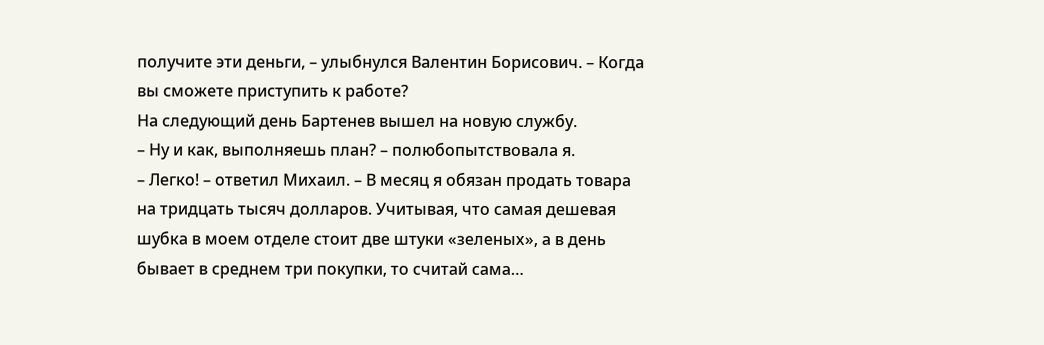получите эти деньги, – улыбнулся Валентин Борисович. – Когда вы сможете приступить к работе?
На следующий день Бартенев вышел на новую службу.
– Ну и как, выполняешь план? – полюбопытствовала я.
– Легко! – ответил Михаил. – В месяц я обязан продать товара на тридцать тысяч долларов. Учитывая, что самая дешевая шубка в моем отделе стоит две штуки «зеленых», а в день бывает в среднем три покупки, то считай сама…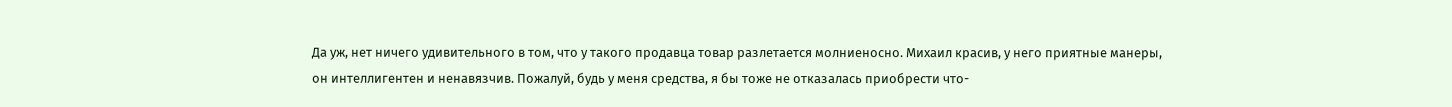Да уж, нет ничего удивительного в том, что у такого продавца товар разлетается молниеносно. Михаил красив, у него приятные манеры, он интеллигентен и ненавязчив. Пожалуй, будь у меня средства, я бы тоже не отказалась приобрести что-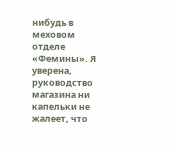нибудь в меховом отделе «Фемины». Я уверена, руководство магазина ни капельки не жалеет, что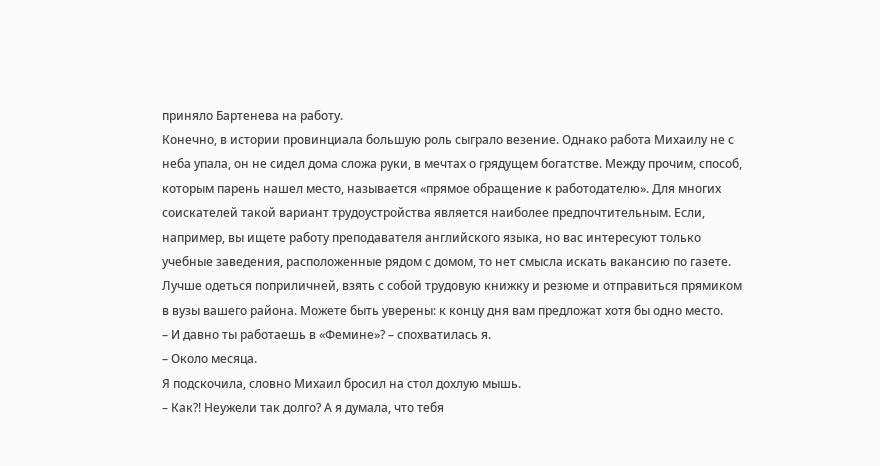приняло Бартенева на работу.
Конечно, в истории провинциала большую роль сыграло везение. Однако работа Михаилу не с неба упала, он не сидел дома сложа руки, в мечтах о грядущем богатстве. Между прочим, способ, которым парень нашел место, называется «прямое обращение к работодателю». Для многих соискателей такой вариант трудоустройства является наиболее предпочтительным. Если, например, вы ищете работу преподавателя английского языка, но вас интересуют только учебные заведения, расположенные рядом с домом, то нет смысла искать вакансию по газете. Лучше одеться поприличней, взять с собой трудовую книжку и резюме и отправиться прямиком в вузы вашего района. Можете быть уверены: к концу дня вам предложат хотя бы одно место.
– И давно ты работаешь в «Фемине»? – спохватилась я.
– Около месяца.
Я подскочила, словно Михаил бросил на стол дохлую мышь.
– Как?! Неужели так долго? А я думала, что тебя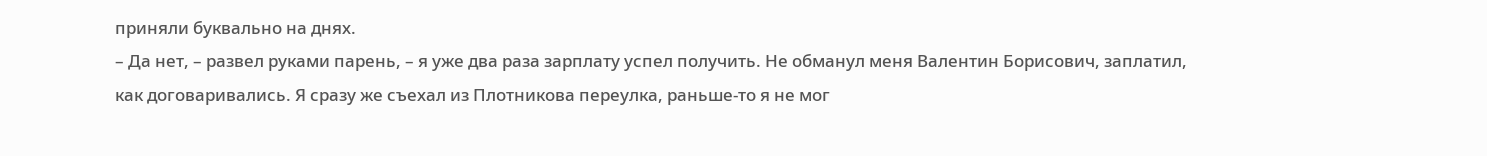приняли буквально на днях.
– Да нет, – развел руками парень, – я уже два раза зарплату успел получить. Не обманул меня Валентин Борисович, заплатил, как договаривались. Я сразу же съехал из Плотникова переулка, раньше-то я не мог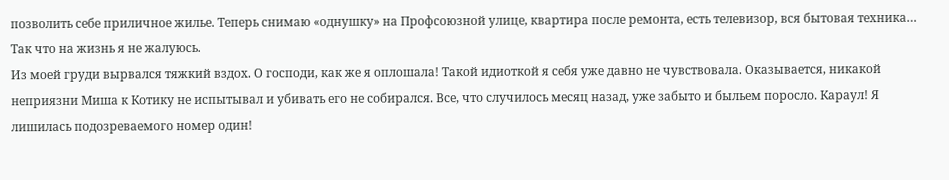позволить себе приличное жилье. Теперь снимаю «однушку» на Профсоюзной улице, квартира после ремонта, есть телевизор, вся бытовая техника… Так что на жизнь я не жалуюсь.
Из моей груди вырвался тяжкий вздох. О господи, как же я оплошала! Такой идиоткой я себя уже давно не чувствовала. Оказывается, никакой неприязни Миша к Котику не испытывал и убивать его не собирался. Все, что случилось месяц назад, уже забыто и быльем поросло. Караул! Я лишилась подозреваемого номер один!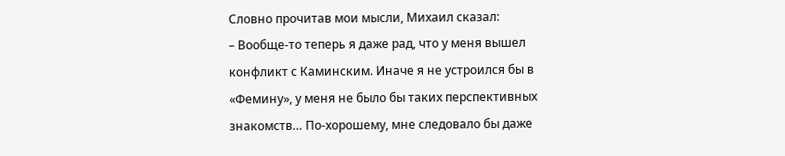Словно прочитав мои мысли, Михаил сказал:
– Вообще-то теперь я даже рад, что у меня вышел конфликт с Каминским. Иначе я не устроился бы в «Фемину», у меня не было бы таких перспективных знакомств… По-хорошему, мне следовало бы даже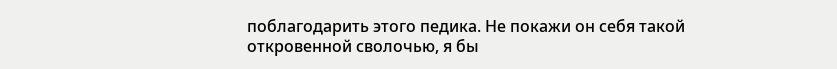поблагодарить этого педика. Не покажи он себя такой откровенной сволочью, я бы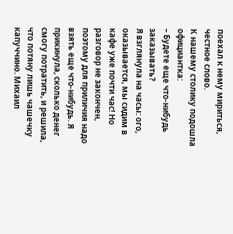поехал к нему мириться, честное слово.
К нашему столику подошла официантка:
– Будете еще что-нибудь заказывать?
Я взглянула на часы: ого, оказывается, мы сидим в кафе уже почти час! Но разговор не закончен, поэтому для приличия надо взять еще что-нибудь. Я прикинула, сколько денег смогу потратить, и решила, что потяну лишь чашечку капуччино. Михаил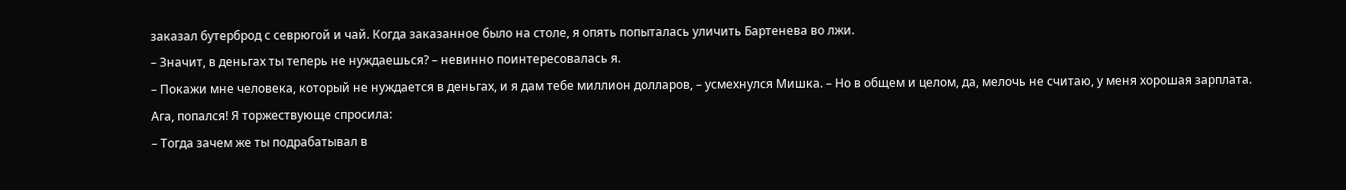заказал бутерброд с севрюгой и чай. Когда заказанное было на столе, я опять попыталась уличить Бартенева во лжи.
– Значит, в деньгах ты теперь не нуждаешься? – невинно поинтересовалась я.
– Покажи мне человека, который не нуждается в деньгах, и я дам тебе миллион долларов, – усмехнулся Мишка. – Но в общем и целом, да, мелочь не считаю, у меня хорошая зарплата.
Ага, попался! Я торжествующе спросила:
– Тогда зачем же ты подрабатывал в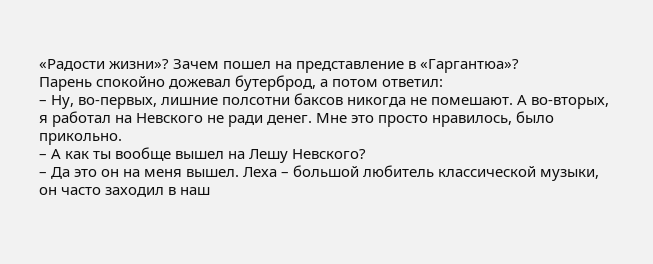«Радости жизни»? Зачем пошел на представление в «Гаргантюа»?
Парень спокойно дожевал бутерброд, а потом ответил:
– Ну, во-первых, лишние полсотни баксов никогда не помешают. А во-вторых, я работал на Невского не ради денег. Мне это просто нравилось, было прикольно.
– А как ты вообще вышел на Лешу Невского?
– Да это он на меня вышел. Леха – большой любитель классической музыки, он часто заходил в наш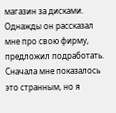магазин за дисками. Однажды он рассказал мне про свою фирму, предложил подработать. Сначала мне показалось это странным, но я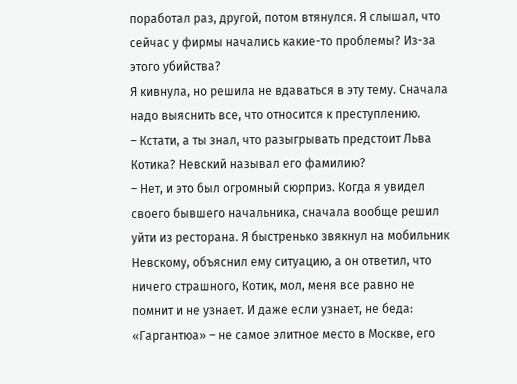поработал раз, другой, потом втянулся. Я слышал, что сейчас у фирмы начались какие-то проблемы? Из-за этого убийства?
Я кивнула, но решила не вдаваться в эту тему. Сначала надо выяснить все, что относится к преступлению.
– Кстати, а ты знал, что разыгрывать предстоит Льва Котика? Невский называл его фамилию?
– Нет, и это был огромный сюрприз. Когда я увидел своего бывшего начальника, сначала вообще решил уйти из ресторана. Я быстренько звякнул на мобильник Невскому, объяснил ему ситуацию, а он ответил, что ничего страшного, Котик, мол, меня все равно не помнит и не узнает. И даже если узнает, не беда: «Гаргантюа» – не самое элитное место в Москве, его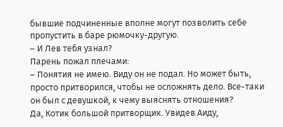бывшие подчиненные вполне могут позволить себе пропустить в баре рюмочку-другую.
– И Лев тебя узнал?
Парень пожал плечами:
– Понятия не имею. Виду он не подал. Но может быть, просто притворился, чтобы не осложнять дело. Все-таки он был с девушкой, к чему выяснять отношения?
Да, Котик большой притворщик. Увидев Аиду,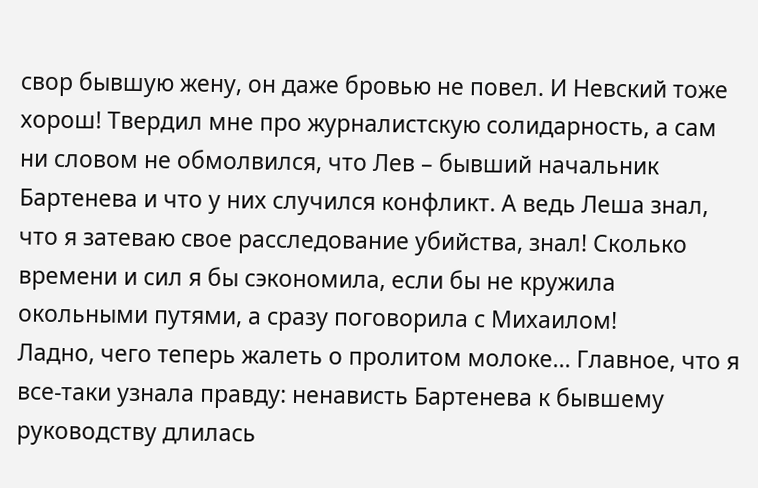свор бывшую жену, он даже бровью не повел. И Невский тоже хорош! Твердил мне про журналистскую солидарность, а сам ни словом не обмолвился, что Лев – бывший начальник Бартенева и что у них случился конфликт. А ведь Леша знал, что я затеваю свое расследование убийства, знал! Сколько времени и сил я бы сэкономила, если бы не кружила окольными путями, а сразу поговорила с Михаилом!
Ладно, чего теперь жалеть о пролитом молоке… Главное, что я все-таки узнала правду: ненависть Бартенева к бывшему руководству длилась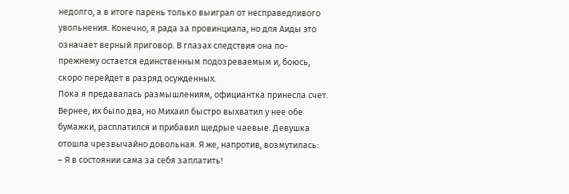недолго, а в итоге парень только выиграл от несправедливого увольнения. Конечно, я рада за провинциала, но для Аиды это означает верный приговор. В глазах следствия она по-прежнему остается единственным подозреваемым и, боюсь, скоро перейдет в разряд осужденных.
Пока я предавалась размышлениям, официантка принесла счет. Вернее, их было два, но Михаил быстро выхватил у нее обе бумажки, расплатился и прибавил щедрые чаевые. Девушка отошла чрезвычайно довольная. Я же, напротив, возмутилась:
– Я в состоянии сама за себя заплатить!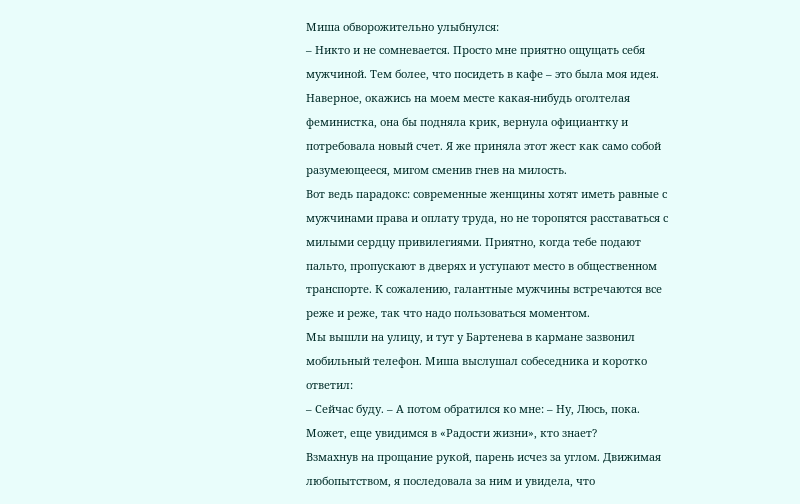Миша обворожительно улыбнулся:
– Никто и не сомневается. Просто мне приятно ощущать себя мужчиной. Тем более, что посидеть в кафе – это была моя идея.
Наверное, окажись на моем месте какая-нибудь оголтелая феминистка, она бы подняла крик, вернула официантку и потребовала новый счет. Я же приняла этот жест как само собой разумеющееся, мигом сменив гнев на милость.
Вот ведь парадокс: современные женщины хотят иметь равные с мужчинами права и оплату труда, но не торопятся расставаться с милыми сердцу привилегиями. Приятно, когда тебе подают пальто, пропускают в дверях и уступают место в общественном транспорте. К сожалению, галантные мужчины встречаются все реже и реже, так что надо пользоваться моментом.
Мы вышли на улицу, и тут у Бартенева в кармане зазвонил мобильный телефон. Миша выслушал собеседника и коротко ответил:
– Сейчас буду. – А потом обратился ко мне: – Ну, Люсь, пока. Может, еще увидимся в «Радости жизни», кто знает?
Взмахнув на прощание рукой, парень исчез за углом. Движимая любопытством, я последовала за ним и увидела, что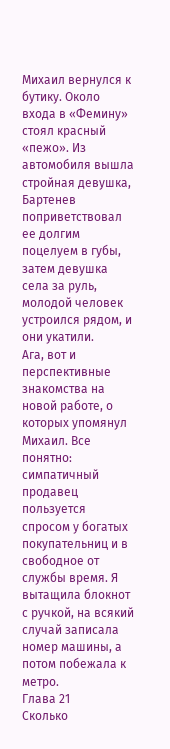Михаил вернулся к бутику. Около входа в «Фемину» стоял красный «пежо». Из автомобиля вышла стройная девушка, Бартенев поприветствовал ее долгим поцелуем в губы, затем девушка села за руль, молодой человек устроился рядом, и они укатили.
Ага, вот и перспективные знакомства на новой работе, о которых упомянул Михаил. Все понятно: симпатичный продавец пользуется спросом у богатых покупательниц и в свободное от службы время. Я вытащила блокнот с ручкой, на всякий случай записала номер машины, а потом побежала к метро.
Глава 21
Сколько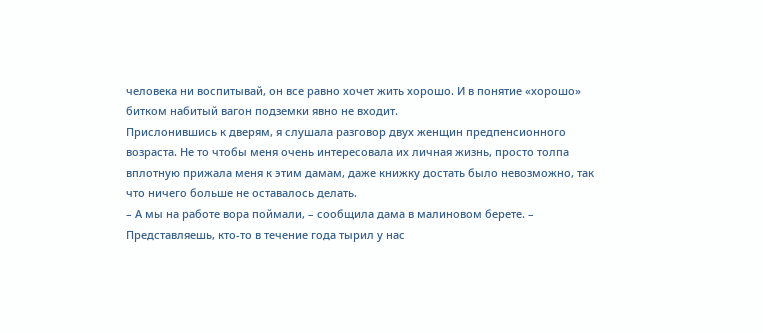человека ни воспитывай, он все равно хочет жить хорошо. И в понятие «хорошо» битком набитый вагон подземки явно не входит.
Прислонившись к дверям, я слушала разговор двух женщин предпенсионного возраста. Не то чтобы меня очень интересовала их личная жизнь, просто толпа вплотную прижала меня к этим дамам, даже книжку достать было невозможно, так что ничего больше не оставалось делать.
– А мы на работе вора поймали, – сообщила дама в малиновом берете. – Представляешь, кто-то в течение года тырил у нас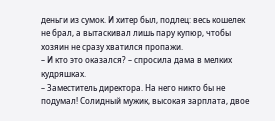деньги из сумок. И хитер был, подлец: весь кошелек не брал, а вытаскивал лишь пару купюр, чтобы хозяин не сразу хватился пропажи.
– И кто это оказался? – спросила дама в мелких кудряшках.
– Заместитель директора. На него никто бы не подумал! Солидный мужик, высокая зарплата, двое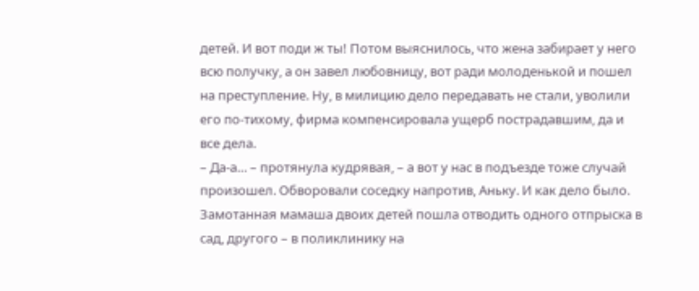детей. И вот поди ж ты! Потом выяснилось, что жена забирает у него всю получку, а он завел любовницу, вот ради молоденькой и пошел на преступление. Ну, в милицию дело передавать не стали, уволили его по-тихому, фирма компенсировала ущерб пострадавшим, да и все дела.
– Да-а… – протянула кудрявая, – а вот у нас в подъезде тоже случай произошел. Обворовали соседку напротив, Аньку. И как дело было. Замотанная мамаша двоих детей пошла отводить одного отпрыска в сад, другого – в поликлинику на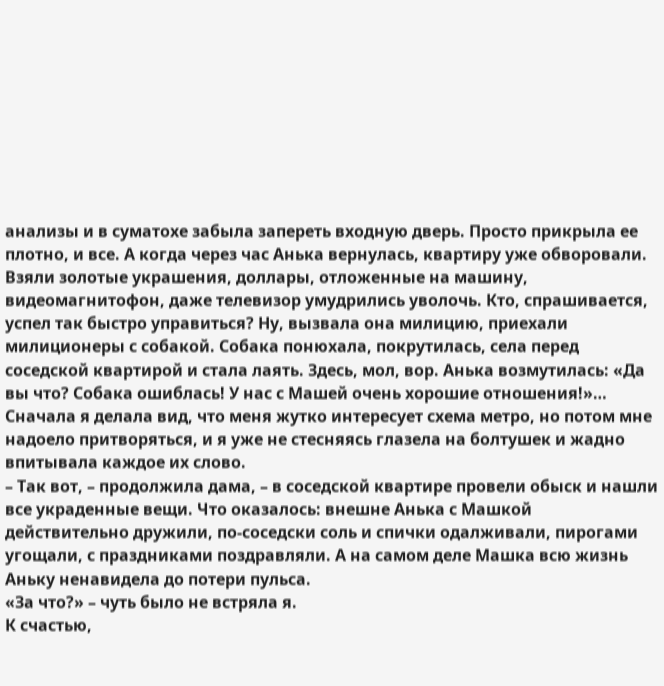анализы и в суматохе забыла запереть входную дверь. Просто прикрыла ее плотно, и все. А когда через час Анька вернулась, квартиру уже обворовали. Взяли золотые украшения, доллары, отложенные на машину, видеомагнитофон, даже телевизор умудрились уволочь. Кто, спрашивается, успел так быстро управиться? Ну, вызвала она милицию, приехали милиционеры с собакой. Собака понюхала, покрутилась, села перед соседской квартирой и стала лаять. Здесь, мол, вор. Анька возмутилась: «Да вы что? Собака ошиблась! У нас с Машей очень хорошие отношения!»…
Сначала я делала вид, что меня жутко интересует схема метро, но потом мне надоело притворяться, и я уже не стесняясь глазела на болтушек и жадно впитывала каждое их слово.
– Так вот, – продолжила дама, – в соседской квартире провели обыск и нашли все украденные вещи. Что оказалось: внешне Анька с Машкой действительно дружили, по-соседски соль и спички одалживали, пирогами угощали, с праздниками поздравляли. А на самом деле Машка всю жизнь Аньку ненавидела до потери пульса.
«За что?» – чуть было не встряла я.
К счастью,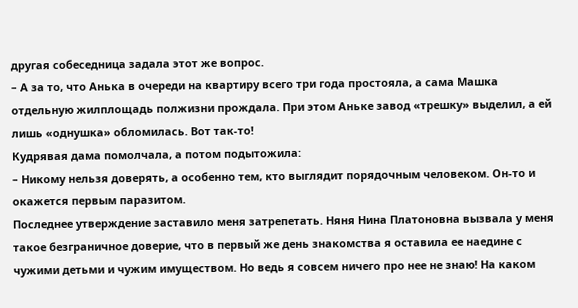другая собеседница задала этот же вопрос.
– А за то, что Анька в очереди на квартиру всего три года простояла, а сама Машка отдельную жилплощадь полжизни прождала. При этом Аньке завод «трешку» выделил, а ей лишь «однушка» обломилась. Вот так-то!
Кудрявая дама помолчала, а потом подытожила:
– Никому нельзя доверять, а особенно тем, кто выглядит порядочным человеком. Он-то и окажется первым паразитом.
Последнее утверждение заставило меня затрепетать. Няня Нина Платоновна вызвала у меня такое безграничное доверие, что в первый же день знакомства я оставила ее наедине с чужими детьми и чужим имуществом. Но ведь я совсем ничего про нее не знаю! На каком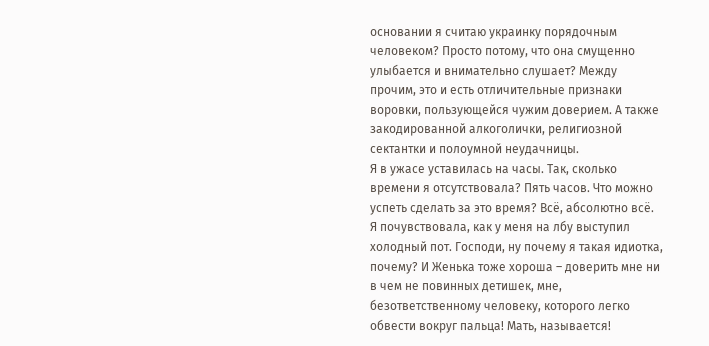основании я считаю украинку порядочным человеком? Просто потому, что она смущенно улыбается и внимательно слушает? Между прочим, это и есть отличительные признаки воровки, пользующейся чужим доверием. А также закодированной алкоголички, религиозной сектантки и полоумной неудачницы.
Я в ужасе уставилась на часы. Так, сколько времени я отсутствовала? Пять часов. Что можно успеть сделать за это время? Всё, абсолютно всё.
Я почувствовала, как у меня на лбу выступил холодный пот. Господи, ну почему я такая идиотка, почему? И Женька тоже хороша – доверить мне ни в чем не повинных детишек, мне, безответственному человеку, которого легко обвести вокруг пальца! Мать, называется!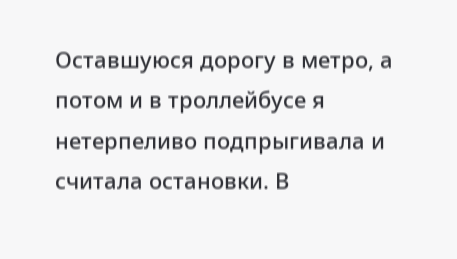Оставшуюся дорогу в метро, а потом и в троллейбусе я нетерпеливо подпрыгивала и считала остановки. В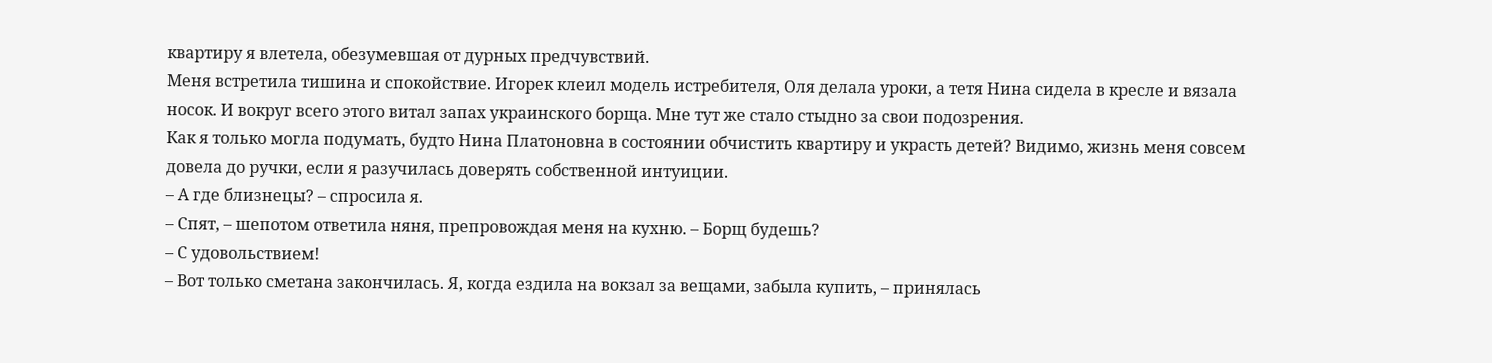квартиру я влетела, обезумевшая от дурных предчувствий.
Меня встретила тишина и спокойствие. Игорек клеил модель истребителя, Оля делала уроки, а тетя Нина сидела в кресле и вязала носок. И вокруг всего этого витал запах украинского борща. Мне тут же стало стыдно за свои подозрения.
Как я только могла подумать, будто Нина Платоновна в состоянии обчистить квартиру и украсть детей? Видимо, жизнь меня совсем довела до ручки, если я разучилась доверять собственной интуиции.
– А где близнецы? – спросила я.
– Спят, – шепотом ответила няня, препровождая меня на кухню. – Борщ будешь?
– С удовольствием!
– Вот только сметана закончилась. Я, когда ездила на вокзал за вещами, забыла купить, – принялась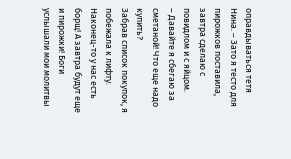оправдываться тетя Нина. – Зато я тесто для пирожков поставила, завтра сделаю с повидлом и с яйцом.
– Давайте я сбегаю за сметаной! Что еще надо купить?
Забрав список покупок, я побежала к лифту. Наконец-то у нас есть борщ! А завтра будут еще и пирожки! Боги услышали мои молитвы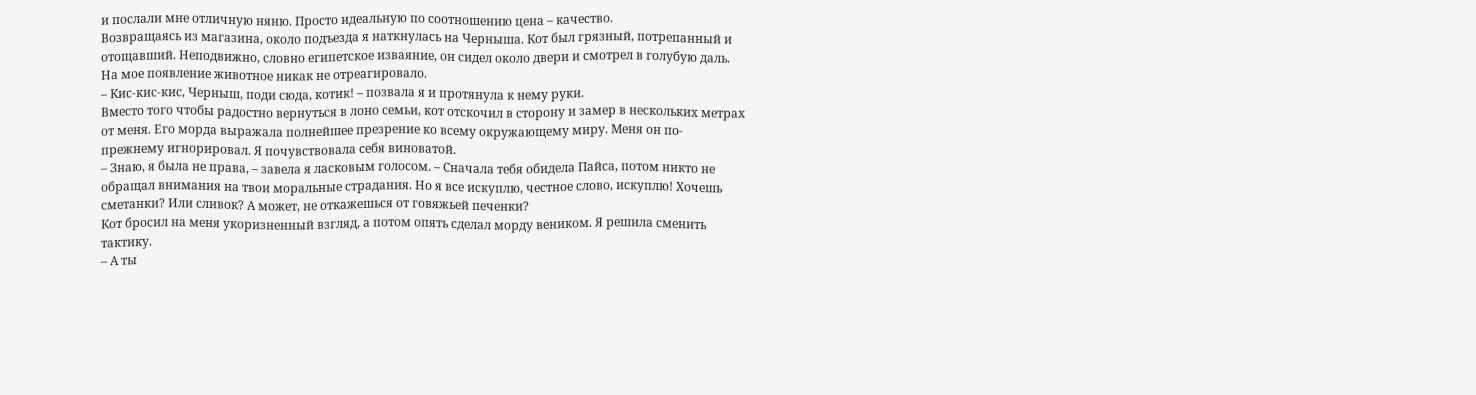и послали мне отличную няню. Просто идеальную по соотношению цена – качество.
Возвращаясь из магазина, около подъезда я наткнулась на Черныша. Кот был грязный, потрепанный и отощавший. Неподвижно, словно египетское изваяние, он сидел около двери и смотрел в голубую даль. На мое появление животное никак не отреагировало.
– Кис-кис-кис, Черныш, поди сюда, котик! – позвала я и протянула к нему руки.
Вместо того чтобы радостно вернуться в лоно семьи, кот отскочил в сторону и замер в нескольких метрах от меня. Его морда выражала полнейшее презрение ко всему окружающему миру. Меня он по-прежнему игнорировал. Я почувствовала себя виноватой.
– Знаю, я была не права, – завела я ласковым голосом. – Сначала тебя обидела Пайса, потом никто не обращал внимания на твои моральные страдания. Но я все искуплю, честное слово, искуплю! Хочешь сметанки? Или сливок? А может, не откажешься от говяжьей печенки?
Кот бросил на меня укоризненный взгляд, а потом опять сделал морду веником. Я решила сменить тактику.
– А ты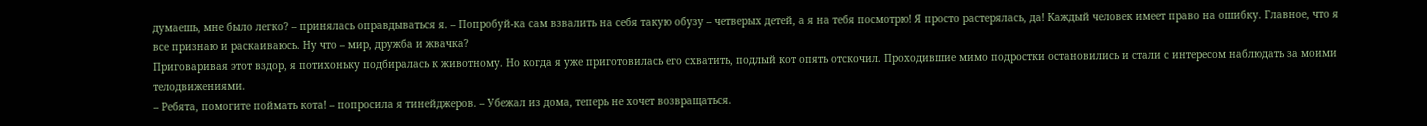думаешь, мне было легко? – принялась оправдываться я. – Попробуй-ка сам взвалить на себя такую обузу – четверых детей, а я на тебя посмотрю! Я просто растерялась, да! Каждый человек имеет право на ошибку. Главное, что я все признаю и раскаиваюсь. Ну что – мир, дружба и жвачка?
Приговаривая этот вздор, я потихоньку подбиралась к животному. Но когда я уже приготовилась его схватить, подлый кот опять отскочил. Проходившие мимо подростки остановились и стали с интересом наблюдать за моими телодвижениями.
– Ребята, помогите поймать кота! – попросила я тинейджеров. – Убежал из дома, теперь не хочет возвращаться.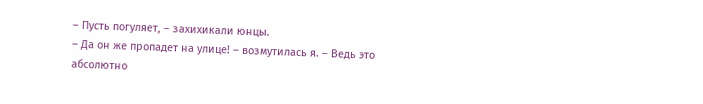– Пусть погуляет, – захихикали юнцы.
– Да он же пропадет на улице! – возмутилась я. – Ведь это абсолютно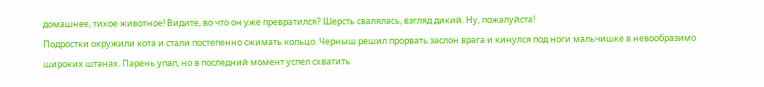домашнее, тихое животное! Видите, во что он уже превратился? Шерсть свалялась, взгляд дикий. Ну, пожалуйста!
Подростки окружили кота и стали постепенно сжимать кольцо. Черныш решил прорвать заслон врага и кинулся под ноги мальчишке в невообразимо широких штанах. Парень упал, но в последний момент успел схватить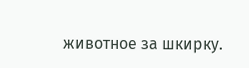животное за шкирку.